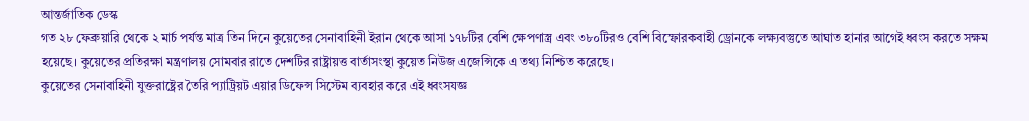আন্তর্জাতিক ডেস্ক
গত ২৮ ফেব্রুয়ারি থেকে ২ মার্চ পর্যন্ত মাত্র তিন দিনে কুয়েতের সেনাবাহিনী ইরান থেকে আসা ১৭৮টির বেশি ক্ষেপণাস্ত্র এবং ৩৮০টিরও বেশি বিস্ফোরকবাহী ড্রোনকে লক্ষ্যবস্তুতে আঘাত হানার আগেই ধ্বংস করতে সক্ষম হয়েছে। কুয়েতের প্রতিরক্ষা মন্ত্রণালয় সোমবার রাতে দেশটির রাষ্ট্রায়ত্ত বার্তাসংস্থা কুয়েত নিউজ এজেন্সিকে এ তথ্য নিশ্চিত করেছে।
কুয়েতের সেনাবাহিনী যুক্তরাষ্ট্রের তৈরি প্যাট্রিয়ট এয়ার ডিফেন্স সিস্টেম ব্যবহার করে এই ধ্বংসযজ্ঞ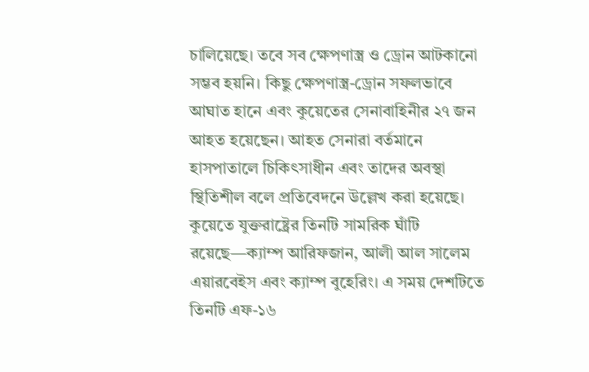চালিয়েছে। তবে সব ক্ষেপণাস্ত্র ও ড্রোন আটকানো সম্ভব হয়নি। কিছু ক্ষেপণাস্ত্র-ড্রোন সফলভাবে আঘাত হানে এবং কুয়েতের সেনাবাহিনীর ২৭ জন আহত হয়েছেন। আহত সেনারা বর্তমানে হাসপাতালে চিকিৎসাধীন এবং তাদের অবস্থা স্থিতিশীল বলে প্রতিবেদনে উল্লেখ করা হয়েছে।
কুয়েতে যুক্তরাষ্ট্রের তিনটি সামরিক ঘাঁটি রয়েছে—ক্যাম্প আরিফজান, আলী আল সালেম এয়ারবেইস এবং ক্যাম্প বুহেরিং। এ সময় দেশটিতে তিনটি এফ-১৬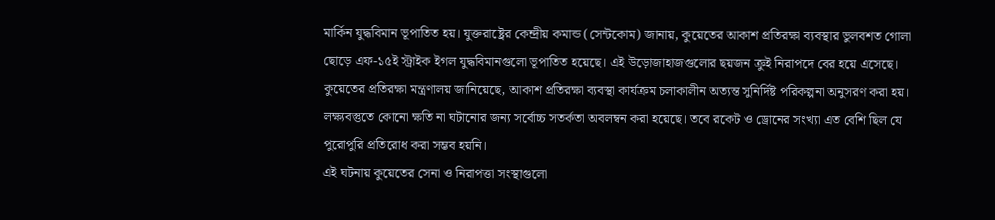মার্কিন যুদ্ধবিমান ভূপাতিত হয়। যুক্তরাষ্ট্রের কেন্দ্রীয় কমান্ড (সেন্টকোম) জানায়, কুয়েতের আকাশ প্রতিরক্ষা ব্যবস্থার ভুলবশত গোলা ছোড়ে এফ-১৫ই স্ট্রাইক ইগল যুদ্ধবিমানগুলো ভূপাতিত হয়েছে। এই উড়োজাহাজগুলোর ছয়জন ক্রুই নিরাপদে বের হয়ে এসেছে।
কুয়েতের প্রতিরক্ষা মন্ত্রণালয় জানিয়েছে, আকাশ প্রতিরক্ষা ব্যবস্থা কার্যক্রম চলাকালীন অত্যন্ত সুনির্দিষ্ট পরিকল্পনা অনুসরণ করা হয়। লক্ষ্যবস্তুতে কোনো ক্ষতি না ঘটানোর জন্য সর্বোচ্চ সতর্কতা অবলম্বন করা হয়েছে। তবে রকেট ও ড্রোনের সংখ্যা এত বেশি ছিল যে পুরোপুরি প্রতিরোধ করা সম্ভব হয়নি।
এই ঘটনায় কুয়েতের সেনা ও নিরাপত্তা সংস্থাগুলো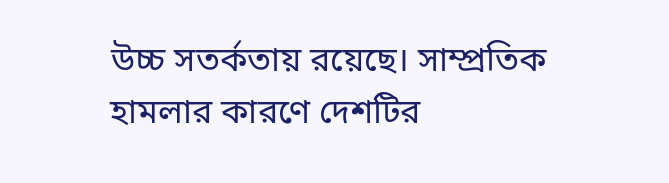উচ্চ সতর্কতায় রয়েছে। সাম্প্রতিক হামলার কারণে দেশটির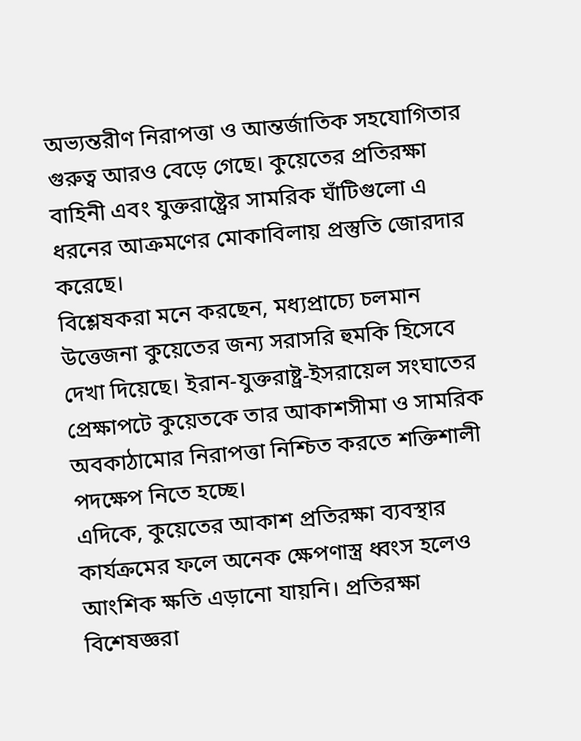অভ্যন্তরীণ নিরাপত্তা ও আন্তর্জাতিক সহযোগিতার গুরুত্ব আরও বেড়ে গেছে। কুয়েতের প্রতিরক্ষা বাহিনী এবং যুক্তরাষ্ট্রের সামরিক ঘাঁটিগুলো এ ধরনের আক্রমণের মোকাবিলায় প্রস্তুতি জোরদার করেছে।
বিশ্লেষকরা মনে করছেন, মধ্যপ্রাচ্যে চলমান উত্তেজনা কুয়েতের জন্য সরাসরি হুমকি হিসেবে দেখা দিয়েছে। ইরান-যুক্তরাষ্ট্র-ইসরায়েল সংঘাতের প্রেক্ষাপটে কুয়েতকে তার আকাশসীমা ও সামরিক অবকাঠামোর নিরাপত্তা নিশ্চিত করতে শক্তিশালী পদক্ষেপ নিতে হচ্ছে।
এদিকে, কুয়েতের আকাশ প্রতিরক্ষা ব্যবস্থার কার্যক্রমের ফলে অনেক ক্ষেপণাস্ত্র ধ্বংস হলেও আংশিক ক্ষতি এড়ানো যায়নি। প্রতিরক্ষা বিশেষজ্ঞরা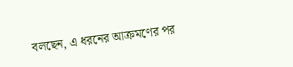বলছেন, এ ধরনের আক্রমণের পর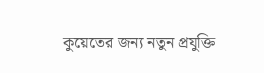কুয়েতের জন্য নতুন প্রযুক্তি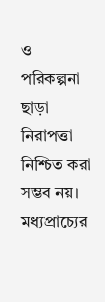ও পরিকল্পনা ছাড়া নিরাপত্তা নিশ্চিত করা সম্ভব নয়।
মধ্যপ্রাচ্যের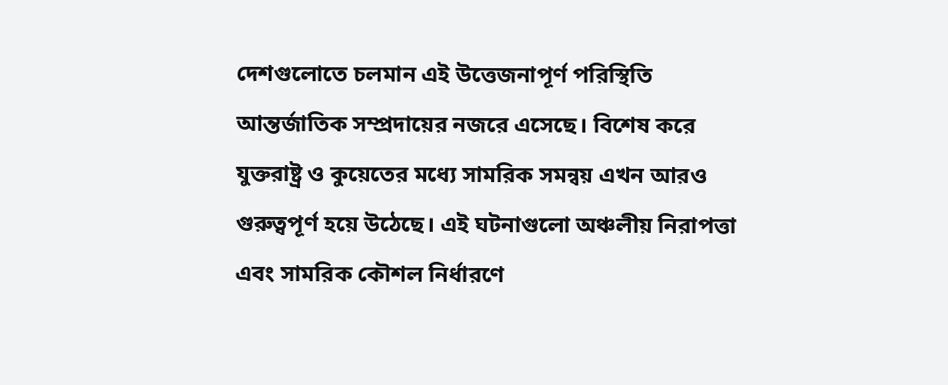দেশগুলোতে চলমান এই উত্তেজনাপূর্ণ পরিস্থিতি আন্তর্জাতিক সম্প্রদায়ের নজরে এসেছে। বিশেষ করে যুক্তরাষ্ট্র ও কুয়েতের মধ্যে সামরিক সমন্বয় এখন আরও গুরুত্বপূর্ণ হয়ে উঠেছে। এই ঘটনাগুলো অঞ্চলীয় নিরাপত্তা এবং সামরিক কৌশল নির্ধারণে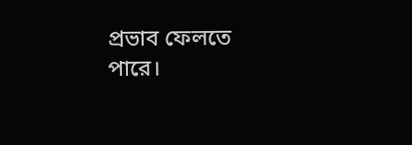প্রভাব ফেলতে পারে।